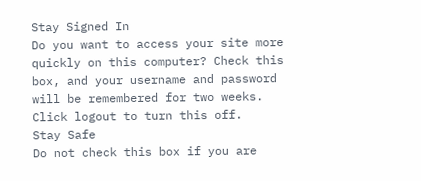Stay Signed In
Do you want to access your site more quickly on this computer? Check this box, and your username and password will be remembered for two weeks. Click logout to turn this off.
Stay Safe
Do not check this box if you are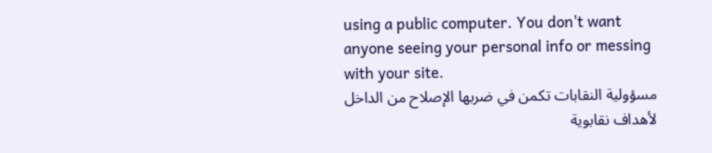using a public computer. You don't want anyone seeing your personal info or messing with your site.
مسؤولية النقابات تكمن في ضربها الإصلاح من الداخل لأهداف نقابوية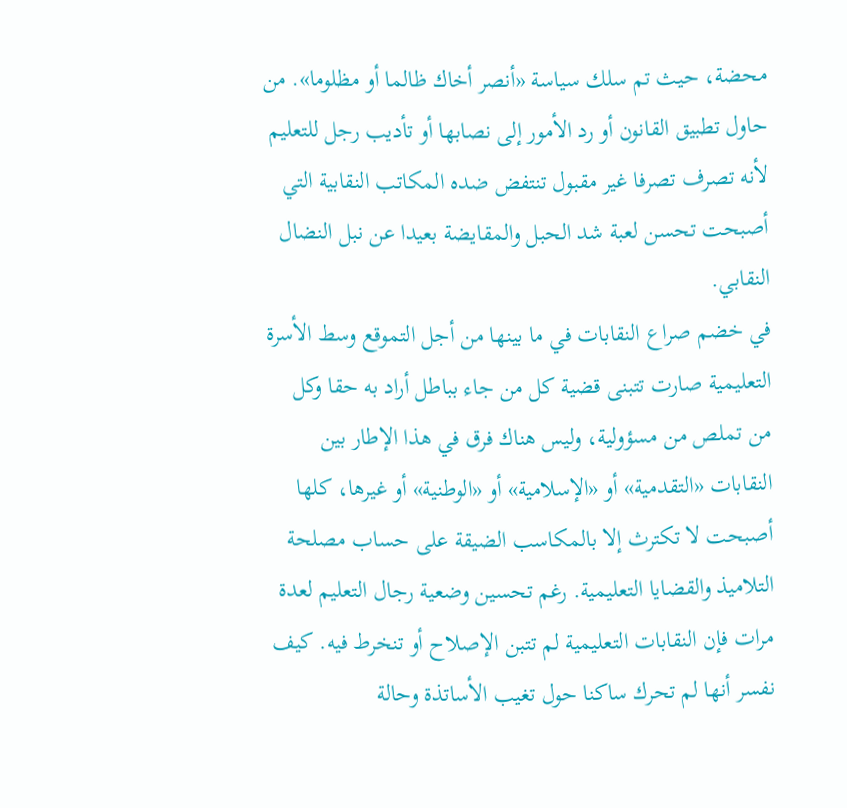محضة، حيث تم سلك سياسة «أنصر أخاك ظالما أو مظلوما». من حاول تطبيق القانون أو رد الأمور إلى نصابها أو تأديب رجل للتعليم لأنه تصرف تصرفا غير مقبول تنتفض ضده المكاتب النقابية التي أصبحت تحسن لعبة شد الحبل والمقايضة بعيدا عن نبل النضال النقابي.
في خضم صراع النقابات في ما بينها من أجل التموقع وسط الأسرة التعليمية صارت تتبنى قضية كل من جاء بباطل أراد به حقا وكل من تملص من مسؤولية، وليس هناك فرق في هذا الإطار بين النقابات «التقدمية» أو «الإسلامية» أو «الوطنية» أو غيرها، كلها أصبحت لا تكترث إلا بالمكاسب الضيقة على حساب مصلحة التلاميذ والقضايا التعليمية. رغم تحسين وضعية رجال التعليم لعدة مرات فإن النقابات التعليمية لم تتبن الإصلاح أو تنخرط فيه. كيف نفسر أنها لم تحرك ساكنا حول تغيب الأساتذة وحالة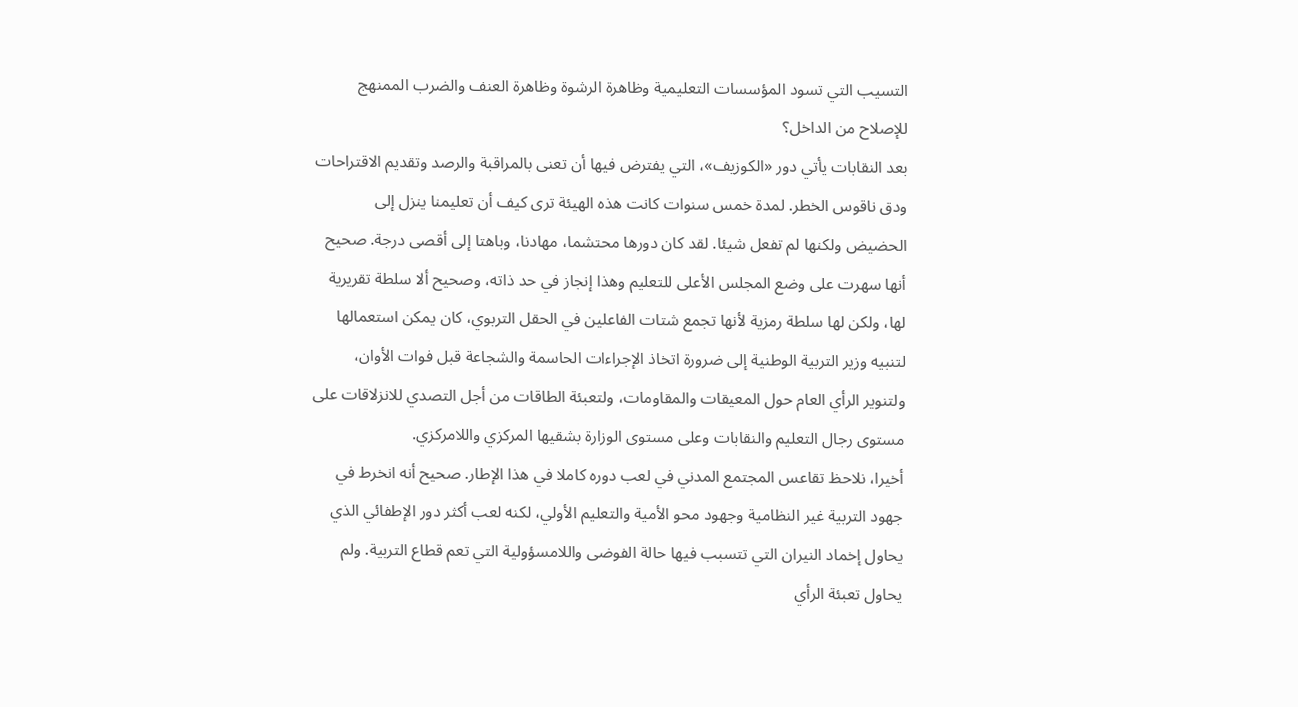التسيب التي تسود المؤسسات التعليمية وظاهرة الرشوة وظاهرة العنف والضرب الممنهج للإصلاح من الداخل؟
بعد النقابات يأتي دور «الكوزيف»، التي يفترض فيها أن تعنى بالمراقبة والرصد وتقديم الاقتراحات ودق ناقوس الخطر. لمدة خمس سنوات كانت هذه الهيئة ترى كيف أن تعليمنا ينزل إلى الحضيض ولكنها لم تفعل شيئا. لقد كان دورها محتشما، مهادنا، وباهتا إلى أقصى درجة. صحيح أنها سهرت على وضع المجلس الأعلى للتعليم وهذا إنجاز في حد ذاته، وصحيح ألا سلطة تقريرية لها، ولكن لها سلطة رمزية لأنها تجمع شتات الفاعلين في الحقل التربوي، كان يمكن استعمالها لتنبيه وزير التربية الوطنية إلى ضرورة اتخاذ الإجراءات الحاسمة والشجاعة قبل فوات الأوان، ولتنوير الرأي العام حول المعيقات والمقاومات، ولتعبئة الطاقات من أجل التصدي للانزلاقات على مستوى رجال التعليم والنقابات وعلى مستوى الوزارة بشقيها المركزي واللامركزي.
أخيرا، نلاحظ تقاعس المجتمع المدني في لعب دوره كاملا في هذا الإطار. صحيح أنه انخرط في جهود التربية غير النظامية وجهود محو الأمية والتعليم الأولي، لكنه لعب أكثر دور الإطفائي الذي يحاول إخماد النيران التي تتسبب فيها حالة الفوضى واللامسؤولية التي تعم قطاع التربية. ولم يحاول تعبئة الرأي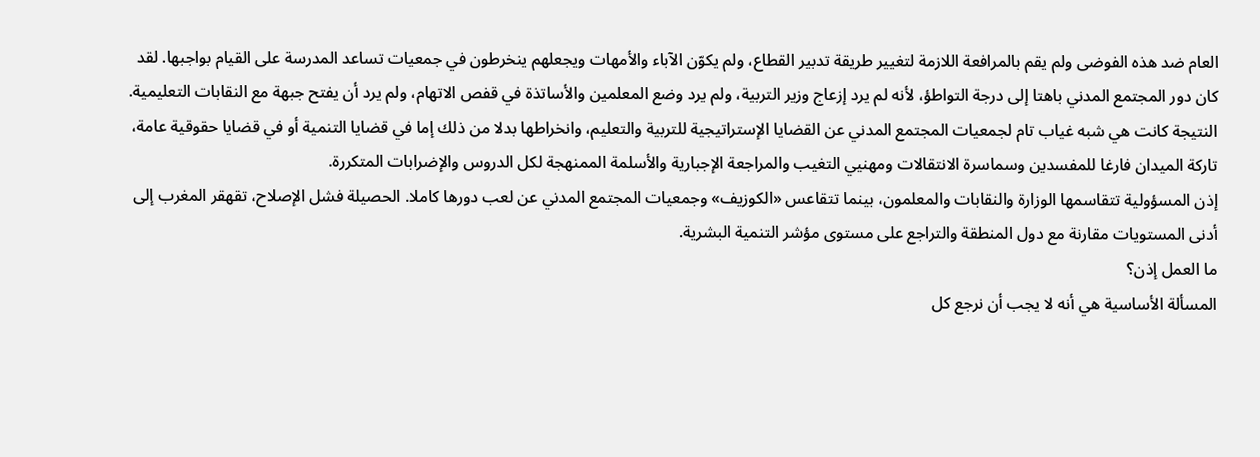العام ضد هذه الفوضى ولم يقم بالمرافعة اللازمة لتغيير طريقة تدبير القطاع، ولم يكوّن الآباء والأمهات ويجعلهم ينخرطون في جمعيات تساعد المدرسة على القيام بواجبها. لقد كان دور المجتمع المدني باهتا إلى درجة التواطؤ، لأنه لم يرد إزعاج وزير التربية، ولم يرد وضع المعلمين والأساتذة في قفص الاتهام، ولم يرد أن يفتح جبهة مع النقابات التعليمية. النتيجة كانت هي شبه غياب تام لجمعيات المجتمع المدني عن القضايا الإستراتيجية للتربية والتعليم، وانخراطها بدلا من ذلك إما في قضايا التنمية أو في قضايا حقوقية عامة، تاركة الميدان فارغا للمفسدين وسماسرة الانتقالات ومهنيي التغيب والمراجعة الإجبارية والأسلمة الممنهجة لكل الدروس والإضرابات المتكررة.
إذن المسؤولية تتقاسمها الوزارة والنقابات والمعلمون، بينما تتقاعس «الكوزيف» وجمعيات المجتمع المدني عن لعب دورها كاملا. الحصيلة فشل الإصلاح، تقهقر المغرب إلى أدنى المستويات مقارنة مع دول المنطقة والتراجع على مستوى مؤشر التنمية البشرية.
ما العمل إذن؟
المسألة الأساسية هي أنه لا يجب أن نرجع كل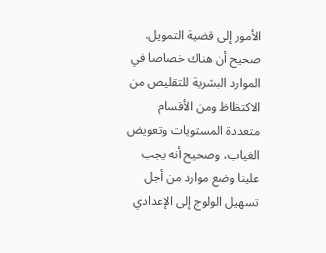الأمور إلى قضية التمويل. صحيح أن هناك خصاصا في الموارد البشرية للتقليص من الاكتظاظ ومن الأقسام متعددة المستويات وتعويض الغياب، وصحيح أنه يجب علينا وضع موارد من أجل تسهيل الولوج إلى الإعدادي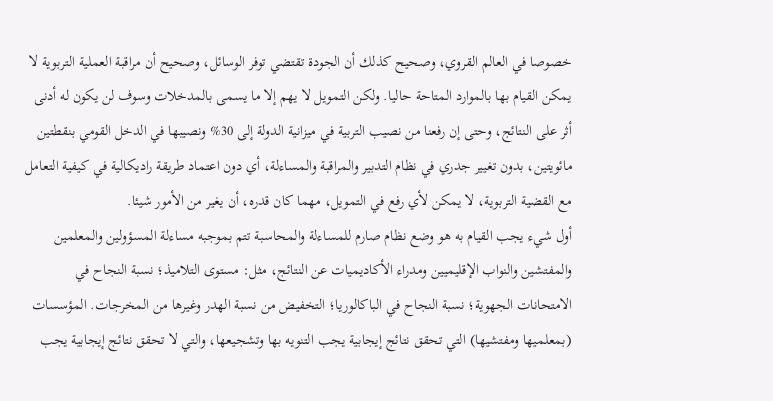خصوصا في العالم القروي، وصحيح كذلك أن الجودة تقتضي توفر الوسائل، وصحيح أن مراقبة العملية التربوية لا يمكن القيام بها بالموارد المتاحة حاليا. ولكن التمويل لا يهم إلا ما يسمى بالمدخلات وسوف لن يكون له أدنى أثر على النتائج، وحتى إن رفعنا من نصيب التربية في ميزانية الدولة إلى 30% ونصيبها في الدخل القومي بنقطتين مائويتين، بدون تغيير جدري في نظام التدبير والمراقبة والمساءلة، أي دون اعتماد طريقة راديكالية في كيفية التعامل مع القضية التربوية، لا يمكن لأي رفع في التمويل، مهما كان قدره، أن يغير من الأمور شيئا.
أول شيء يجب القيام به هو وضع نظام صارم للمساءلة والمحاسبة تتم بموجبه مساءلة المسؤولين والمعلمين والمفتشين والنواب الإقليميين ومدراء الأكاديميات عن النتائج، مثل: مستوى التلاميذ؛ نسبة النجاح في الامتحانات الجهوية؛ نسبة النجاح في الباكالوريا؛ التخفيض من نسبة الهدر وغيرها من المخرجات. المؤسسات (بمعلميها ومفتشيها) التي تحقق نتائج إيجابية يجب التنويه بها وتشجيعها، والتي لا تحقق نتائج إيجابية يجب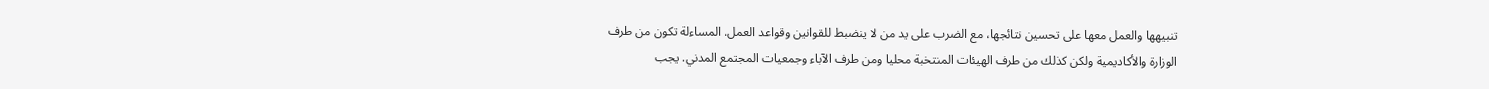تنبيهها والعمل معها على تحسين نتائجها، مع الضرب على يد من لا ينضبط للقوانين وقواعد العمل. المساءلة تكون من طرف الوزارة والأكاديمية ولكن كذلك من طرف الهيئات المنتخبة محليا ومن طرف الآباء وجمعيات المجتمع المدني. يجب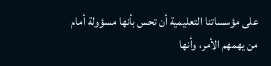على مؤسساتنا التعليمية أن تحس بأنها مسؤولة أمام من يهمهم الأمر، وأنها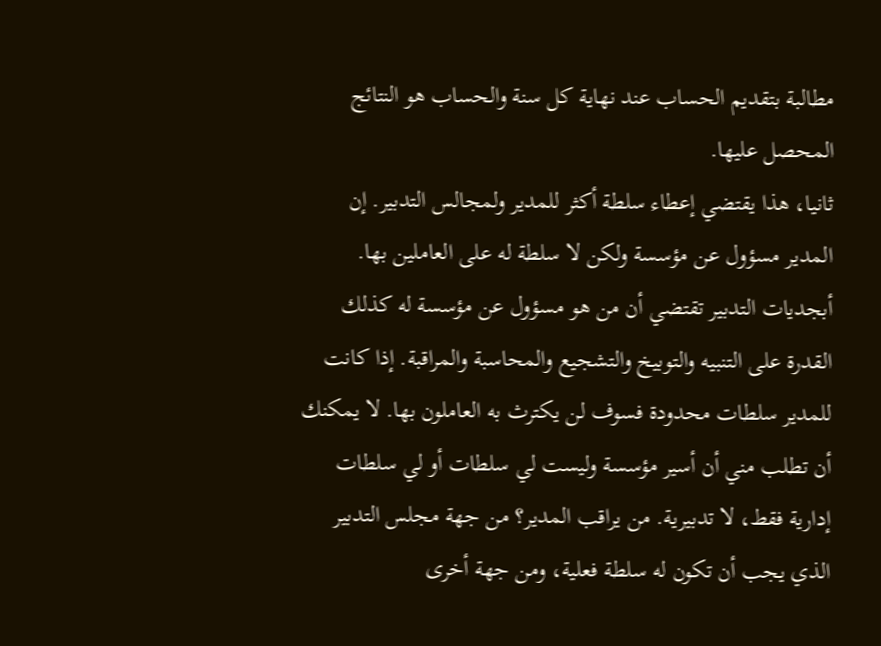مطالبة بتقديم الحساب عند نهاية كل سنة والحساب هو النتائج المحصل عليها.
ثانيا، هذا يقتضي إعطاء سلطة أكثر للمدير ولمجالس التدبير. إن المدير مسؤول عن مؤسسة ولكن لا سلطة له على العاملين بها. أبجديات التدبير تقتضي أن من هو مسؤول عن مؤسسة له كذلك القدرة على التنبيه والتوبيخ والتشجيع والمحاسبة والمراقبة. إذا كانت للمدير سلطات محدودة فسوف لن يكترث به العاملون بها. لا يمكنك أن تطلب مني أن أسير مؤسسة وليست لي سلطات أو لي سلطات إدارية فقط، لا تدبيرية. من يراقب المدير؟ من جهة مجلس التدبير الذي يجب أن تكون له سلطة فعلية، ومن جهة أخرى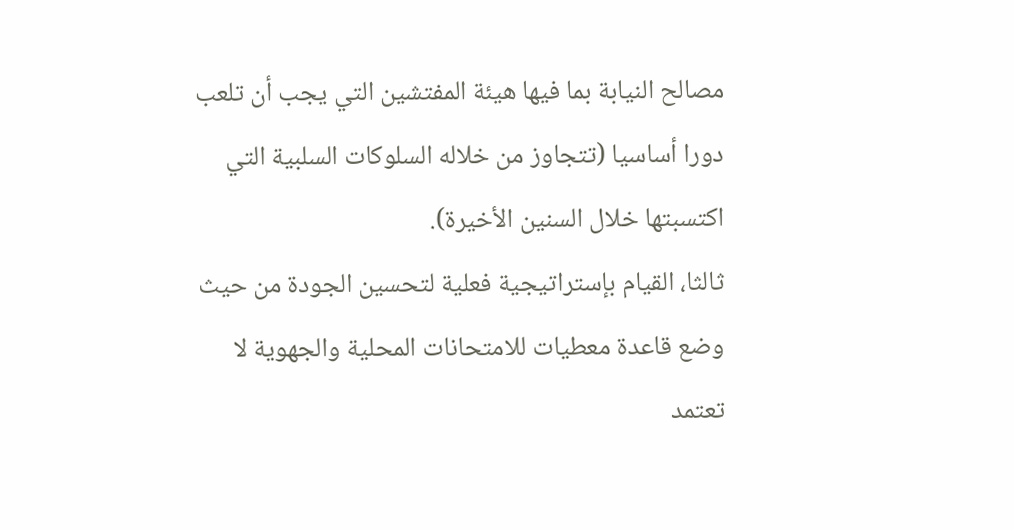مصالح النيابة بما فيها هيئة المفتشين التي يجب أن تلعب دورا أساسيا (تتجاوز من خلاله السلوكات السلبية التي اكتسبتها خلال السنين الأخيرة).
ثالثا، القيام بإستراتيجية فعلية لتحسين الجودة من حيث وضع قاعدة معطيات للامتحانات المحلية والجهوية لا تعتمد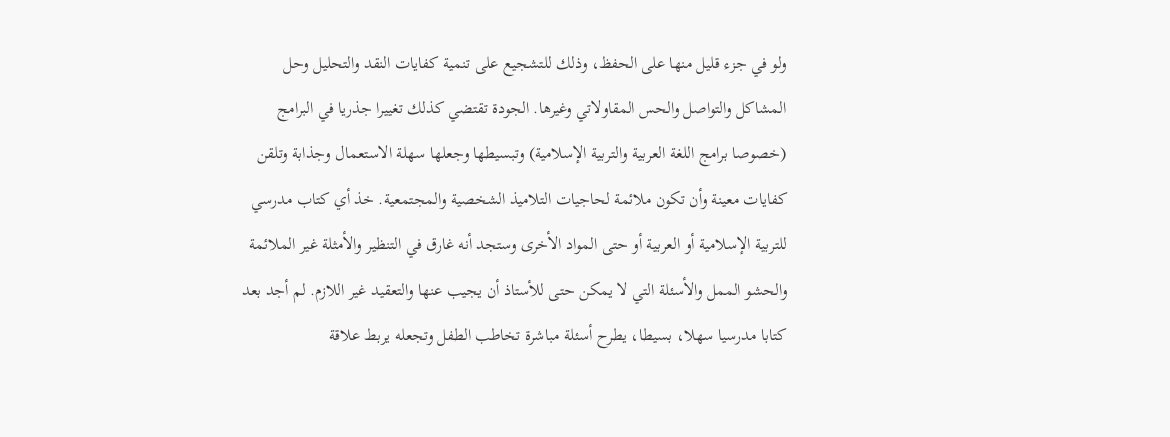ولو في جزء قليل منها على الحفظ، وذلك للتشجيع على تنمية كفايات النقد والتحليل وحل المشاكل والتواصل والحس المقاولاتي وغيرها. الجودة تقتضي كذلك تغييرا جذريا في البرامج (خصوصا برامج اللغة العربية والتربية الإسلامية) وتبسيطها وجعلها سهلة الاستعمال وجذابة وتلقن كفايات معينة وأن تكون ملائمة لحاجيات التلاميذ الشخصية والمجتمعية. خذ أي كتاب مدرسي للتربية الإسلامية أو العربية أو حتى المواد الأخرى وستجد أنه غارق في التنظير والأمثلة غير الملائمة والحشو الممل والأسئلة التي لا يمكن حتى للأستاذ أن يجيب عنها والتعقيد غير اللازم. لم أجد بعد كتابا مدرسيا سهلا، بسيطا، يطرح أسئلة مباشرة تخاطب الطفل وتجعله يربط علاقة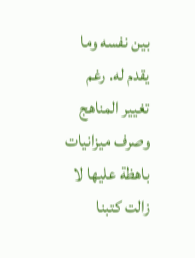بين نفسه وما يقدم له. رغم تغيير المناهج وصرف ميزانيات باهظة عليها لا زالت كتبنا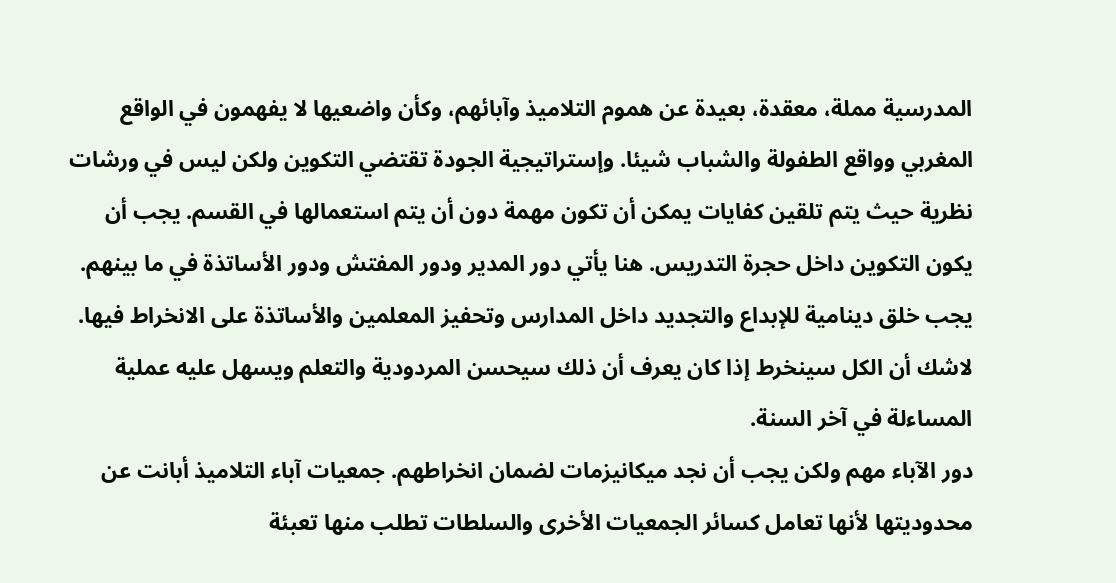المدرسية مملة، معقدة، بعيدة عن هموم التلاميذ وآبائهم، وكأن واضعيها لا يفهمون في الواقع المغربي وواقع الطفولة والشباب شيئا. وإستراتيجية الجودة تقتضي التكوين ولكن ليس في ورشات نظرية حيث يتم تلقين كفايات يمكن أن تكون مهمة دون أن يتم استعمالها في القسم. يجب أن يكون التكوين داخل حجرة التدريس. هنا يأتي دور المدير ودور المفتش ودور الأساتذة في ما بينهم. يجب خلق دينامية للإبداع والتجديد داخل المدارس وتحفيز المعلمين والأساتذة على الانخراط فيها. لاشك أن الكل سينخرط إذا كان يعرف أن ذلك سيحسن المردودية والتعلم ويسهل عليه عملية المساءلة في آخر السنة.
دور الآباء مهم ولكن يجب أن نجد ميكانيزمات لضمان انخراطهم. جمعيات آباء التلاميذ أبانت عن محدوديتها لأنها تعامل كسائر الجمعيات الأخرى والسلطات تطلب منها تعبئة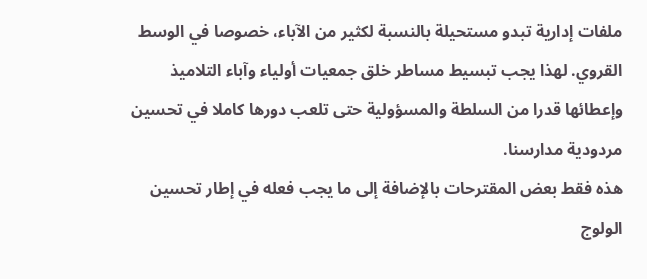ملفات إدارية تبدو مستحيلة بالنسبة لكثير من الآباء، خصوصا في الوسط القروي. لهذا يجب تبسيط مساطر خلق جمعيات أولياء وآباء التلاميذ وإعطائها قدرا من السلطة والمسؤولية حتى تلعب دورها كاملا في تحسين مردودية مدارسنا.
هذه فقط بعض المقترحات بالإضافة إلى ما يجب فعله في إطار تحسين الولوج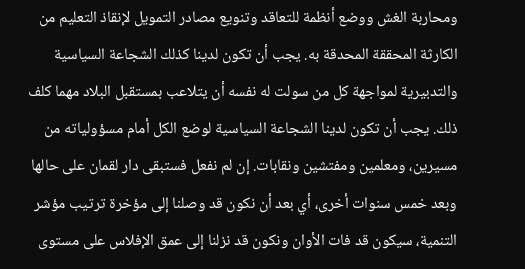ومحاربة الغش ووضع أنظمة للتعاقد وتنويع مصادر التمويل لإنقاذ التعليم من الكارثة المحققة المحدقة به. يجب أن تكون لدينا كذلك الشجاعة السياسية والتدبيرية لمواجهة كل من سولت له نفسه أن يتلاعب بمستقبل البلاد مهما كلف ذلك. يجب أن تكون لدينا الشجاعة السياسية لوضع الكل أمام مسؤولياته من مسيرين، ومعلمين ومفتشين ونقابات. إن لم نفعل فستبقى دار لقمان على حالها وبعد خمس سنوات أخرى، أي بعد أن نكون قد وصلنا إلى مؤخرة ترتيب مؤشر التنمية، سيكون قد فات الأوان ونكون قد نزلنا إلى عمق الإفلاس على مستوى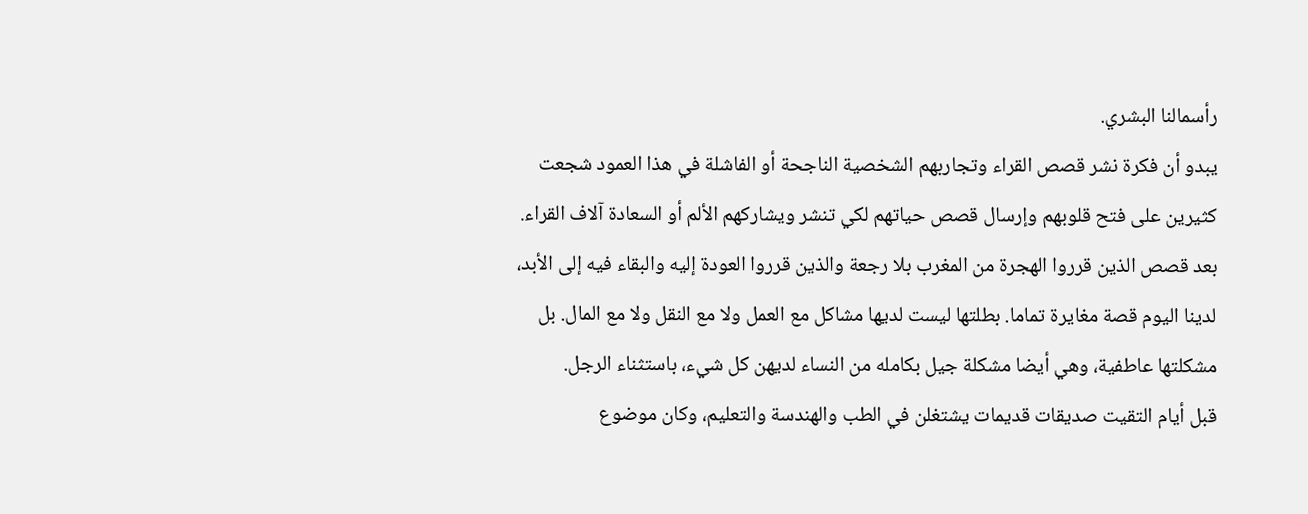رأسمالنا البشري.
يبدو أن فكرة نشر قصص القراء وتجاربهم الشخصية الناجحة أو الفاشلة في هذا العمود شجعت كثيرين على فتح قلوبهم وإرسال قصص حياتهم لكي تنشر ويشاركهم الألم أو السعادة آلاف القراء.
بعد قصص الذين قرروا الهجرة من المغرب بلا رجعة والذين قرروا العودة إليه والبقاء فيه إلى الأبد، لدينا اليوم قصة مغايرة تماما. بطلتها ليست لديها مشاكل مع العمل ولا مع النقل ولا مع المال. بل مشكلتها عاطفية، وهي أيضا مشكلة جيل بكامله من النساء لديهن كل شيء، باستثناء الرجل.
قبل أيام التقيت صديقات قديمات يشتغلن في الطب والهندسة والتعليم، وكان موضوع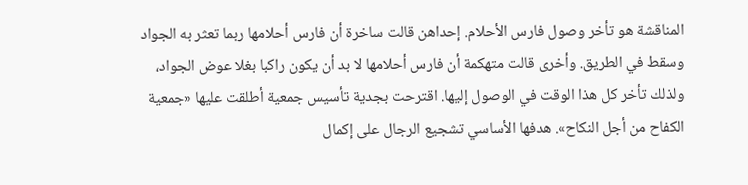المناقشة هو تأخر وصول فارس الأحلام. إحداهن قالت ساخرة أن فارس أحلامها ربما تعثر به الجواد وسقط في الطريق. وأخرى قالت متهكمة أن فارس أحلامها لا بد أن يكون راكبا بغلا عوض الجواد، ولذلك تأخر كل هذا الوقت في الوصول إليها. اقترحت بجدية تأسيس جمعية أطلقت عليها «جمعية الكفاح من أجل النكاح». هدفها الأساسي تشجيع الرجال على إكمال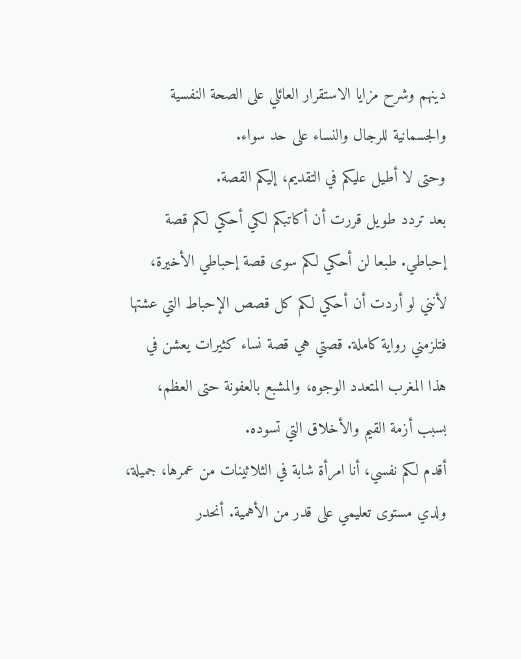دينهم وشرح مزايا الاستقرار العائلي على الصحة النفسية والجسمانية للرجال والنساء على حد سواء.
وحتى لا أطيل عليكم في التقديم، إليكم القصة.
بعد تردد طويل قررت أن أكاتبكم لكي أحكي لكم قصة إحباطي. طبعا لن أحكي لكم سوى قصة إحباطي الأخيرة، لأنني لو أردت أن أحكي لكم كل قصص الإحباط التي عشتها فتلزمني رواية كاملة. قصتي هي قصة نساء كثيرات يعشن في هذا المغرب المتعدد الوجوه، والمشبع بالعفونة حتى العظم، بسبب أزمة القيم والأخلاق التي تسوده.
أقدم لكم نفسي، أنا امرأة شابة في الثلاثينات من عمرها، جميلة، ولدي مستوى تعليمي على قدر من الأهمية. أنحدر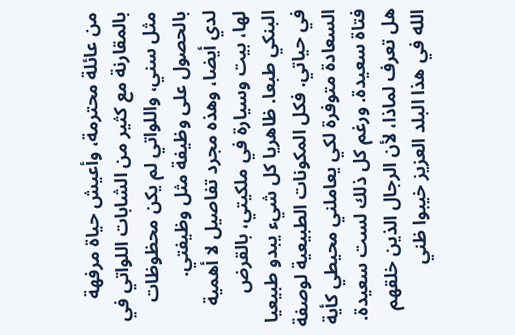من عائلة محترمة، وأعيش حياة مرفهة بالمقارنة مع كثير من الشابات اللواتي في مثل سني، واللواتي لم يكن محظوظات بالحصول على وظيفة مثل وظيفتي.
لدي أيضا، وهذه مجرد تفاصيل لا أهمية لها، بيت وسيارة في ملكيتي، بالقرض البنكي طبعا. ظاهريا كل شيء يبدو طبيعيا في حياتي. فكل المكونات الطبيعية لوصفة السعادة متوفرة لكي يعاملني محيطي كأية فتاة سعيدة. ورغم كل ذلك لست سعيدة. هل تعرف لماذا، لأن الرجال الذين خلقهم الله في هذا البلد العزيز خيبوا ظني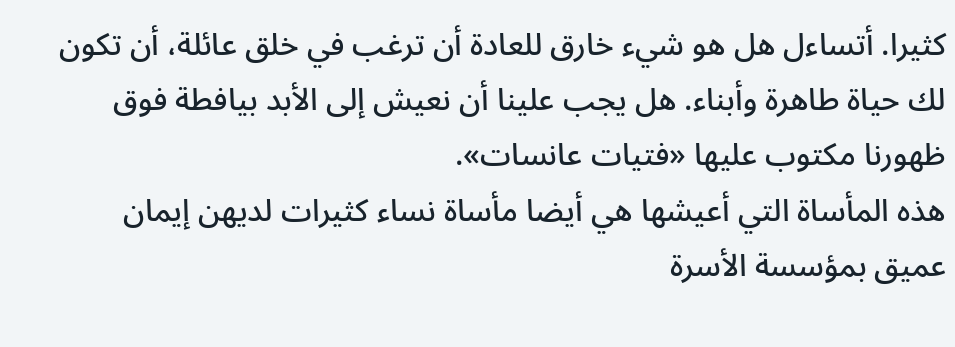كثيرا. أتساءل هل هو شيء خارق للعادة أن ترغب في خلق عائلة، أن تكون لك حياة طاهرة وأبناء. هل يجب علينا أن نعيش إلى الأبد بيافطة فوق ظهورنا مكتوب عليها «فتيات عانسات».
هذه المأساة التي أعيشها هي أيضا مأساة نساء كثيرات لديهن إيمان عميق بمؤسسة الأسرة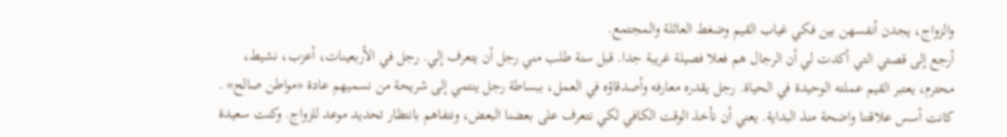والزواج، يجدن أنفسهن بين فكي غياب القيم وضغط العائلة والمجتمع.
أرجع إلى قصتي التي أكدت لي أن الرجال هم فعلا فصيلة غريبة جدا. قبل سنة طلب مني رجل أن يتعرف إلي. رجل في الأربعينات، أعزب، نشيط، محترم، يعتبر القيم عملته الوحيدة في الحياة. رجل يقدره معارفه وأصدقاؤه في العمل، ببساطة رجل ينتمي إلى شريحة من نسميهم عادة «مواطن صالح» .
كانت أسس علاقتنا واضحة منذ البداية. يعني أن نأخذ الوقت الكافي لكي نتعرف على بعضنا البعض، ونتفاهم بانتظار تحديد موعد للزواج. وكنت سعيدة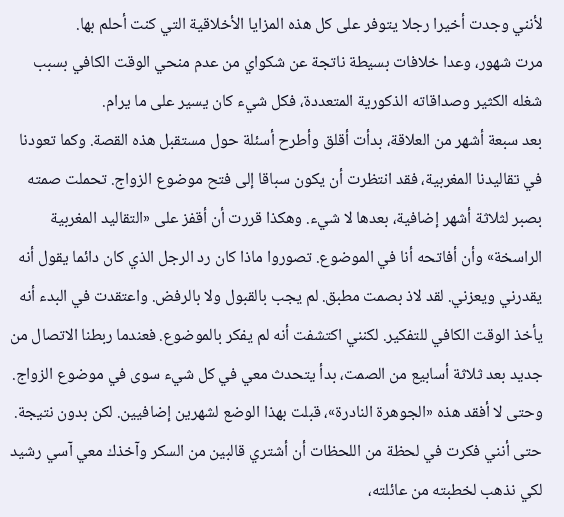لأنني وجدت أخيرا رجلا يتوفر على كل هذه المزايا الأخلاقية التي كنت أحلم بها.
مرت شهور، وعدا خلافات بسيطة ناتجة عن شكواي من عدم منحي الوقت الكافي بسبب شغله الكثير وصداقاته الذكورية المتعددة، فكل شيء كان يسير على ما يرام.
بعد سبعة أشهر من العلاقة، بدأت أقلق وأطرح أسئلة حول مستقبل هذه القصة. وكما تعودنا في تقاليدنا المغربية، فقد انتظرت أن يكون سباقا إلى فتح موضوع الزواج. تحملت صمته بصبر لثلاثة أشهر إضافية، بعدها لا شيء. وهكذا قررت أن أقفز على «التقاليد المغربية الراسخة» وأن أفاتحه أنا في الموضوع. تصوروا ماذا كان رد الرجل الذي كان دائما يقول أنه يقدرني ويعزني. لقد لاذ بصمت مطبق. لم يجب بالقبول ولا بالرفض. واعتقدت في البدء أنه يأخذ الوقت الكافي للتفكير. لكنني اكتشفت أنه لم يفكر بالموضوع. فعندما ربطنا الاتصال من جديد بعد ثلاثة أسابيع من الصمت، بدأ يتحدث معي في كل شيء سوى في موضوع الزواج.
وحتى لا أفقد هذه «الجوهرة النادرة»، قبلت بهذا الوضع لشهرين إضافيين. لكن بدون نتيجة. حتى أنني فكرت في لحظة من اللحظات أن أشتري قالبين من السكر وآخذك معي آسي رشيد لكي نذهب لخطبته من عائلته،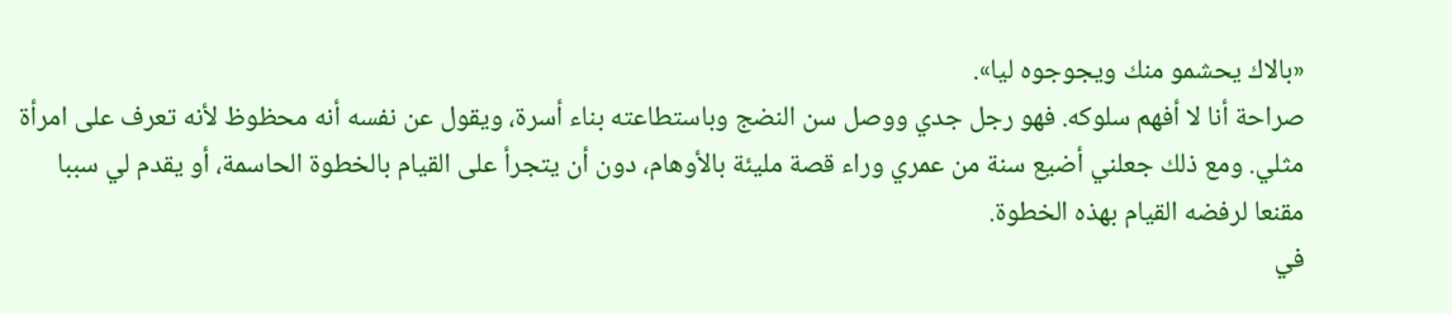«بالاك يحشمو منك ويجوجوه ليا».
صراحة أنا لا أفهم سلوكه. فهو رجل جدي ووصل سن النضج وباستطاعته بناء أسرة، ويقول عن نفسه أنه محظوظ لأنه تعرف على امرأة مثلي. ومع ذلك جعلني أضيع سنة من عمري وراء قصة مليئة بالأوهام، دون أن يتجرأ على القيام بالخطوة الحاسمة، أو يقدم لي سببا مقنعا لرفضه القيام بهذه الخطوة.
في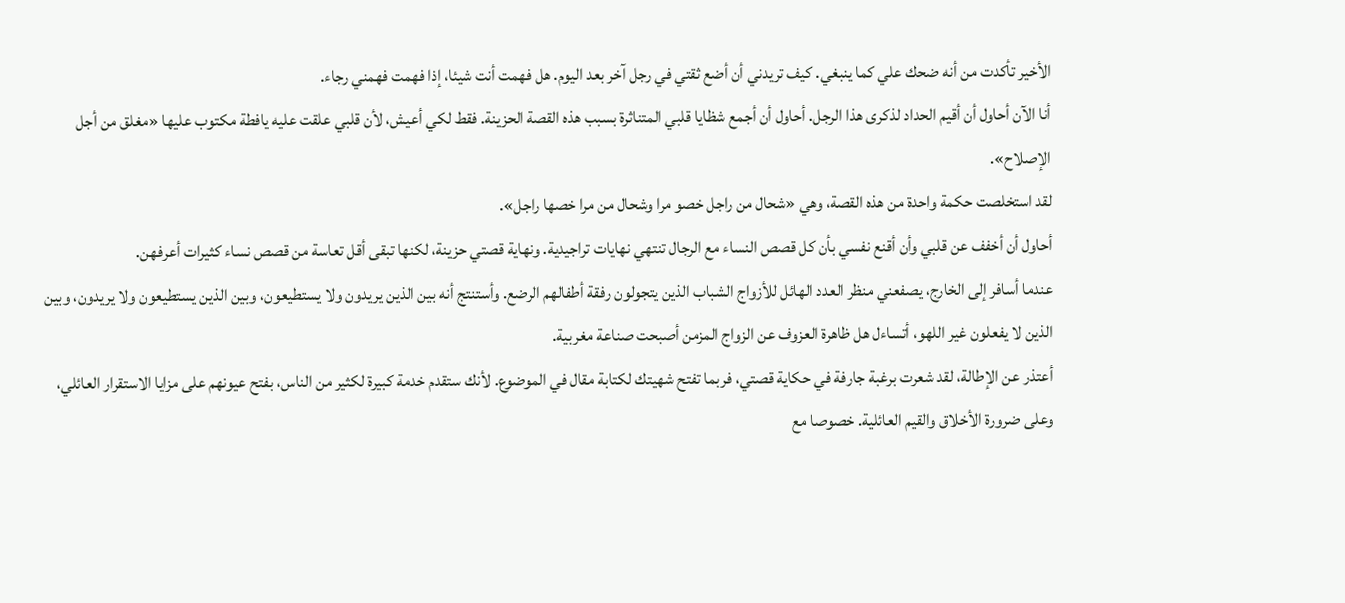الأخير تأكدت من أنه ضحك علي كما ينبغي. كيف تريدني أن أضع ثقتي في رجل آخر بعد اليوم. هل فهمت أنت شيئا، إذا فهمت فهمني رجاء.
أنا الآن أحاول أن أقيم الحداد لذكرى هذا الرجل. أحاول أن أجمع شظايا قلبي المتناثرة بسبب هذه القصة الحزينة. فقط لكي أعيش، لأن قلبي علقت عليه يافطة مكتوب عليها «مغلق من أجل الإصلاح».
لقد استخلصت حكمة واحدة من هذه القصة، وهي «شحال من راجل خصو مرا وشحال من مرا خصها راجل».
أحاول أن أخفف عن قلبي وأن أقنع نفسي بأن كل قصص النساء مع الرجال تنتهي نهايات تراجيدية. ونهاية قصتي حزينة، لكنها تبقى أقل تعاسة من قصص نساء كثيرات أعرفهن.
عندما أسافر إلى الخارج، يصفعني منظر العدد الهائل للأزواج الشباب الذين يتجولون رفقة أطفالهم الرضع. وأستنتج أنه بين الذين يريدون ولا يستطيعون، وبين الذين يستطيعون ولا يريدون، وبين الذين لا يفعلون غير اللهو، أتساءل هل ظاهرة العزوف عن الزواج المزمن أصبحت صناعة مغربية.
أعتذر عن الإطالة، لقد شعرت برغبة جارفة في حكاية قصتي، فربما تفتح شهيتك لكتابة مقال في الموضوع. لأنك ستقدم خدمة كبيرة لكثير من الناس، بفتح عيونهم على مزايا الاستقرار العائلي، وعلى ضرورة الأخلاق والقيم العائلية. خصوصا مع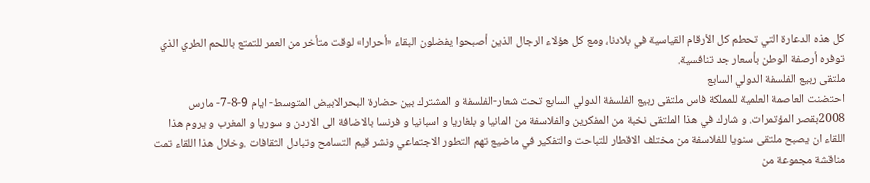كل هذه الدعارة التي تحطم كل الأرقام القياسية في بلادنا، ومع كل هؤلاء الرجال الذين أصبحوا يفضلون البقاء «أحرارا» لوقت متأخر من العمر للتمتع باللحم الطري الذي توفره أرصفة الوطن بأسعار جد تنافسية.
ملتقى ربيع الفلسفة الدولي السابع
احتضنت العاصمة العلمية للمملكة فاس ملتقى ربيع الفلسفة الدولي السابع تحت شعار-الفلسفة و المشترك بين حضارة البحرالابيض المتوسط- ايام 9-8-7- مارس 2008بقصر المؤتمرات. و شارك في هذا الملتقى نخبة من المفكرين والفلاسفة من المانيا و بلغاريا و اسبانيا و فرنسا بالاضافة الى الاردن و سوريا و المغرب و يروم هذا اللقاء ان يصبح ملتقى سنويا للفلاسفة من مختلف الاقطار للتباحت والتفكير في ماضيع تهم التطور الاجتماعي ونشر قيم التسامح وتبادل الثقافات .وخلال هذا اللقاء تمت مناقشة مجموعة من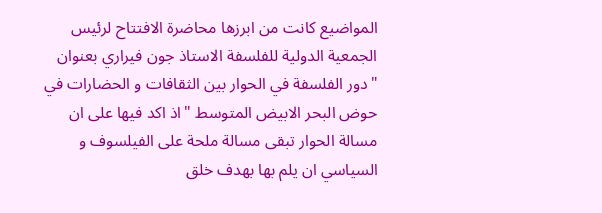المواضيع كانت من ابرزها محاضرة الافتتاح لرئيس الجمعية الدولية للفلسفة الاستاذ جون فيراري بعنوان "دور الفلسفة في الحوار بين الثقافات و الحضارات في حوض البحر الابيض المتوسط "اذ اكد فيها على ان مسالة الحوار تبقى مسالة ملحة على الفيلسوف و السياسي ان يلم بها بهدف خلق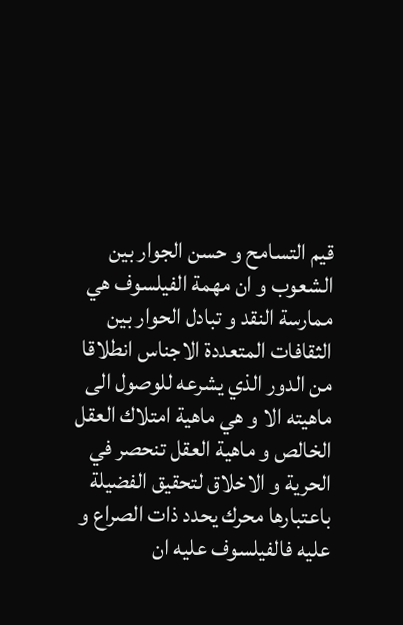قيم التسامح و حسن الجوار بين الشعوب و ان مهمة الفيلسوف هي ممارسة النقد و تبادل الحوار بين الثقافات المتعددة الاجناس انطلاقا من الدور الذي يشرعه للوصول الى ماهيته الا و هي ماهية امتلاك العقل الخالص و ماهية العقل تنحصر في الحرية و الاخلاق لتحقيق الفضيلة باعتبارها محرك يحدد ذات الصراع و عليه فالفيلسوف عليه ان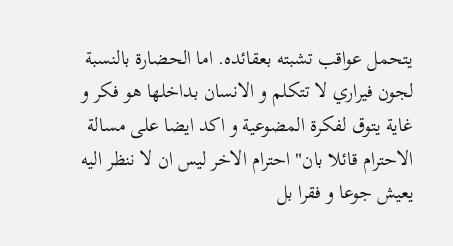يتحمل عواقب تشبته بعقائده. اما الحضارة بالنسبة لجون فيراري لا تتكلم و الانسان بداخلها هو فكر و غاية يتوق لفكرة المضوعية و اكد ايضا على مسالة الاحترام قائلا بان" احترام الاخر ليس ان لا ننظر اليه يعيش جوعا و فقرا بل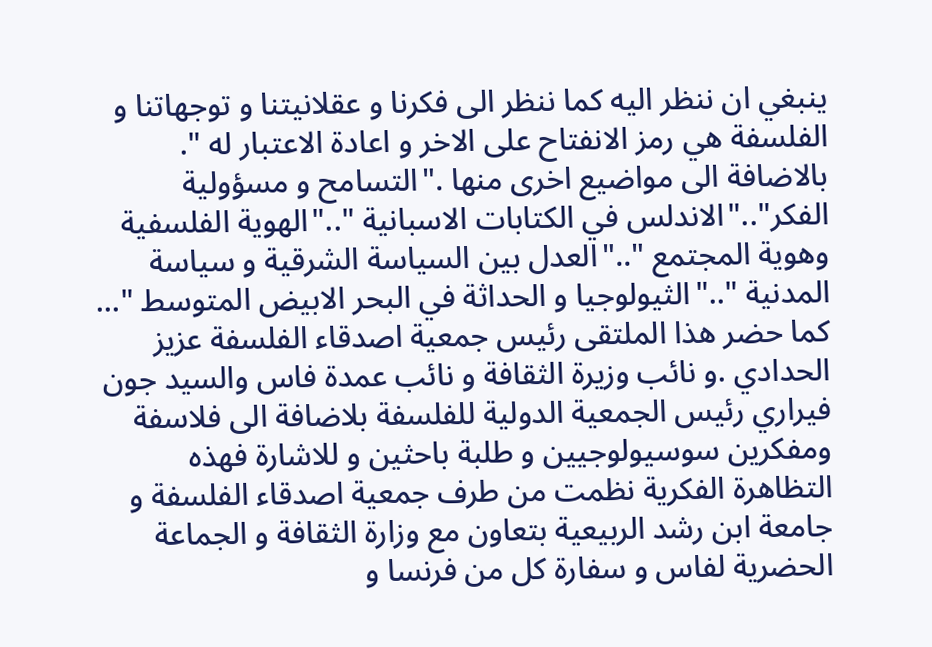ينبغي ان ننظر اليه كما ننظر الى فكرنا و عقلانيتنا و توجهاتنا و الفلسفة هي رمز الانفتاح على الاخر و اعادة الاعتبار له ".
بالاضافة الى مواضيع اخرى منها ."التسامح و مسؤولية الفكر".."الاندلس في الكتابات الاسبانية ".."الهوية الفلسفية وهوية المجتمع ".."العدل بين السياسة الشرقية و سياسة المدنية ".."الثيولوجيا و الحداثة في البحر الابيض المتوسط "... كما حضر هذا الملتقى رئيس جمعية اصدقاء الفلسفة عزيز الحدادي .و نائب وزيرة الثقافة و نائب عمدة فاس والسيد جون فيراري رئيس الجمعية الدولية للفلسفة بلاضافة الى فلاسفة ومفكرين سوسيولوجيين و طلبة باحثين و للاشارة فهذه التظاهرة الفكرية نظمت من طرف جمعية اصدقاء الفلسفة و جامعة ابن رشد الربيعية بتعاون مع وزارة الثقافة و الجماعة الحضرية لفاس و سفارة كل من فرنسا و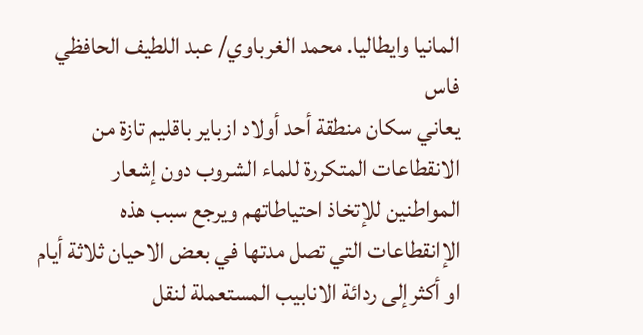المانيا وايطاليا. محمد الغرباوي/ عبد اللطيف الحافظي فاس
يعاني سكان منطقة أحد أولاد ازباير باقليم تازة من الانقطاعات المتكررة للماء الشروب دون إشعار المواطنين للإتخاذ احتياطاتهم ويرجع سبب هذه الإانقطاعات التي تصل مدتها في بعض الاحيان ثلاثة أيام او أكثرإلى ردائة الانابيب المستعملة لنقل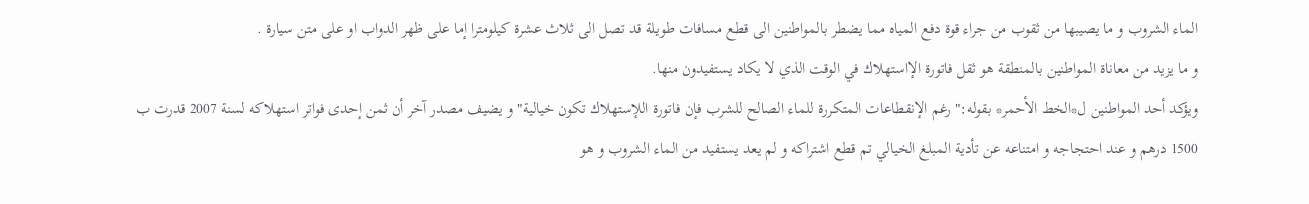الماء الشروب و ما يصيبها من ثقوب من جراء قوة دفع المياه مما يضطر بالمواطنين الى قطع مسافات طويلة قد تصل الى ثلاث عشرة كيلومترا إما على ظهر الدواب او على متن سيارة .
و ما يزيد من معاناة المواطنين بالمنطقة هو ثقل فاتورة الإاستهلاك في الوقت الذي لا يكاد يستفيدون منها.
ويؤكد أحد المواطنين ل*الخط الأحمر* بقوله:" رغم الإنقطاعات المتكررة للماء الصالح للشرب فإن فاتورة اللإستهلاك تكون خيالية" و يضيف مصدر آخر أن ثمن إحدى فواتر استهلاكه لسنة 2007 قدرت ب 1500 درهم و عند احتجاجه و امتناعه عن تأدية المبلغ الخيالي تم قطع اشتراكه و لم يعد يستفيد من الماء الشروب و هو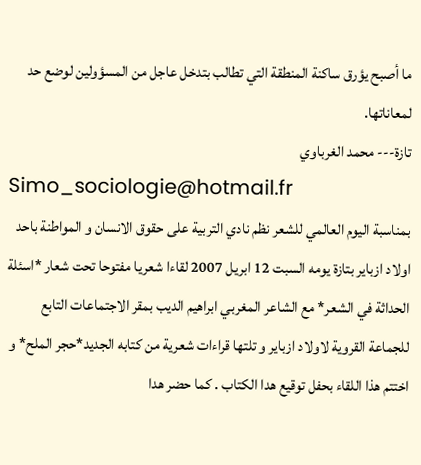ما أصبح يؤرق ساكنة المنطقة التي تطالب بتدخل عاجل من المسؤولين لوضع حد لمعاناتها.
تازة--- محمد الغرباوي
Simo_sociologie@hotmail.fr
بمناسبة اليوم العالمي للشعر نظم نادي التربية على حقوق الانسان و المواطنة باحد اولاد ازباير بتازة يومه السبت 12 ابريل 2007 لقاءا شعريا مفتوحا تحت شعار *اسئلة الحداثة في الشعر* مع الشاعر المغربي ابراهيم الديب بمقر الاجتماعات التابع للجماعة القروية لاولاد ازباير و تلتها قراءات شعرية من كتابه الجديد*حجر الملح* و اختتم هذا اللقاء بحفل توقيع هدا الكتاب . كما حضر هدا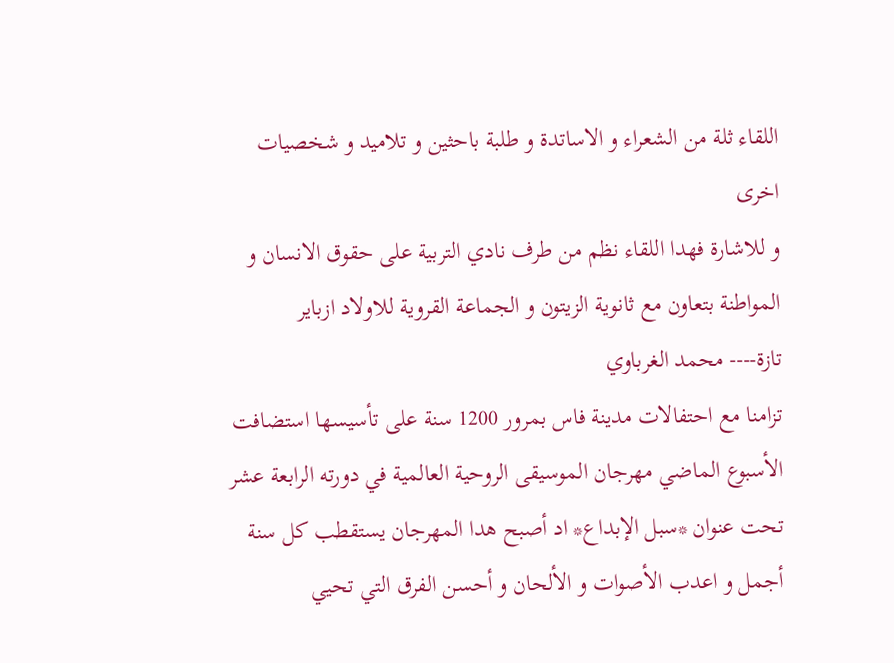اللقاء ثلة من الشعراء و الاساتدة و طلبة باحثين و تلاميد و شخصيات اخرى
و للاشارة فهدا اللقاء نظم من طرف نادي التربية على حقوق الانسان و المواطنة بتعاون مع ثانوية الزيتون و الجماعة القروية للاولاد ازباير
تازة---- محمد الغرباوي
تزامنا مع احتفالات مدينة فاس بمرور 1200 سنة على تأسيسها استضافت الأسبوع الماضي مهرجان الموسيقى الروحية العالمية في دورته الرابعة عشر تحت عنوان *سبل الإبداع* اد أصبح هدا المهرجان يستقطب كل سنة أجمل و اعدب الأصوات و الألحان و أحسن الفرق التي تحيي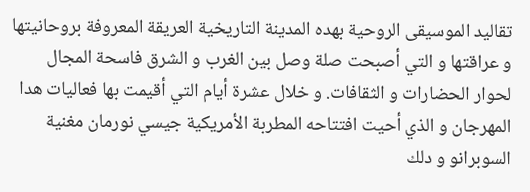تقاليد الموسيقى الروحية بهده المدينة التاريخية العريقة المعروفة بروحانيتها و عراقتها و التي أصبحت صلة وصل بين الغرب و الشرق فاسحة المجال
لحوار الحضارات و الثقافات. و خلال عشرة أيام التي أقيمت بها فعاليات هدا المهرجان و الذي أحيت افتتاحه المطربة الأمريكية جيسي نورمان مغنية السوبرانو و دلك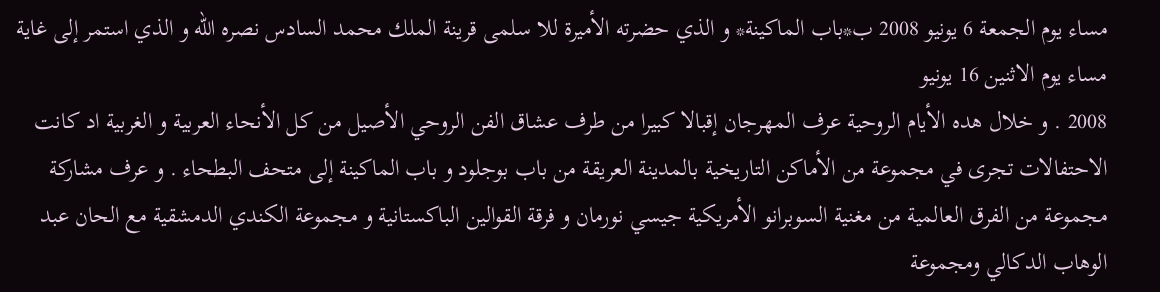مساء يوم الجمعة 6 يونيو 2008 ب*باب الماكينة* و الذي حضرته الأميرة للا سلمى قرينة الملك محمد السادس نصره الله و الذي استمر إلى غاية مساء يوم الاثنين 16 يونيو
2008 . و خلال هده الأيام الروحية عرف المهرجان إقبالا كبيرا من طرف عشاق الفن الروحي الأصيل من كل الأنحاء العربية و الغربية اد كانت الاحتفالات تجرى في مجموعة من الأماكن التاريخية بالمدينة العريقة من باب بوجلود و باب الماكينة إلى متحف البطحاء . و عرف مشاركة مجموعة من الفرق العالمية من مغنية السوبرانو الأمريكية جيسي نورمان و فرقة القوالين الباكستانية و مجموعة الكندي الدمشقية مع الحان عبد الوهاب الدكالي ومجموعة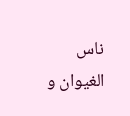ناس الغيوان و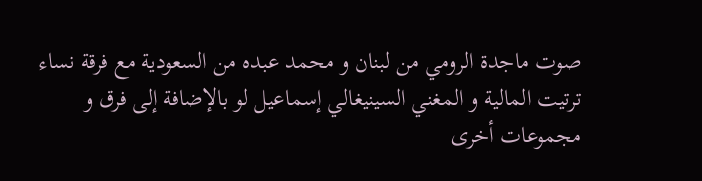صوت ماجدة الرومي من لبنان و محمد عبده من السعودية مع فرقة نساء ترتيت المالية و المغني السينيغالي إسماعيل لو بالإضافة إلى فرق و مجموعات أخرى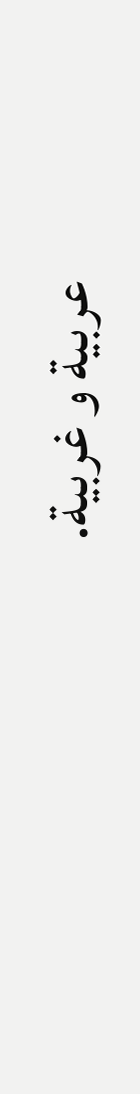عربية و غربية.